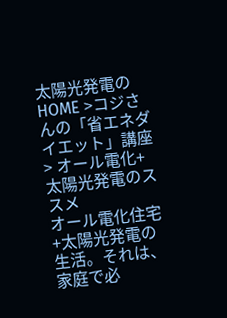太陽光発電のHOME >コジさんの「省エネダイエット」講座 > オール電化+太陽光発電のススメ
オール電化住宅+太陽光発電の生活。それは、家庭で必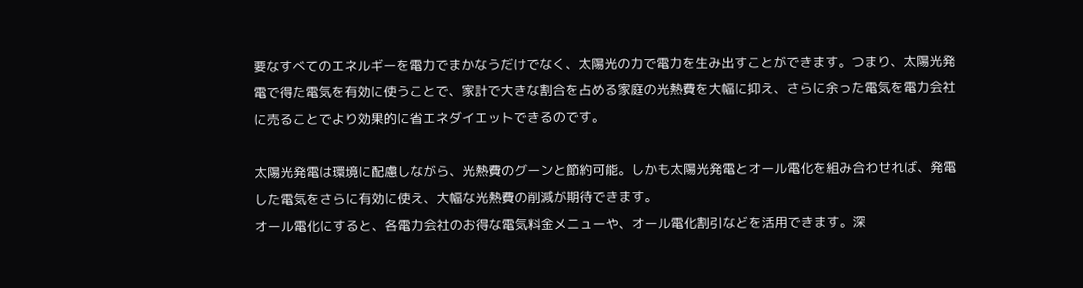要なすべてのエネルギーを電力でまかなうだけでなく、太陽光の力で電力を生み出すことができます。つまり、太陽光発電で得た電気を有効に使うことで、家計で大きな割合を占める家庭の光熱費を大幅に抑え、さらに余った電気を電力会社に売ることでより効果的に省エネダイエットできるのです。

太陽光発電は環境に配慮しながら、光熱費のグーンと節約可能。しかも太陽光発電とオール電化を組み合わせれば、発電した電気をさらに有効に使え、大幅な光熱費の削減が期待できます。
オール電化にすると、各電力会社のお得な電気料金メニューや、オール電化割引などを活用できます。深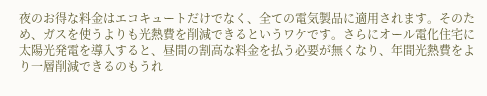夜のお得な料金はエコキュートだけでなく、全ての電気製品に適用されます。そのため、ガスを使うよりも光熱費を削減できるというワケです。さらにオール電化住宅に太陽光発電を導入すると、昼間の割高な料金を払う必要が無くなり、年間光熱費をより一層削減できるのもうれ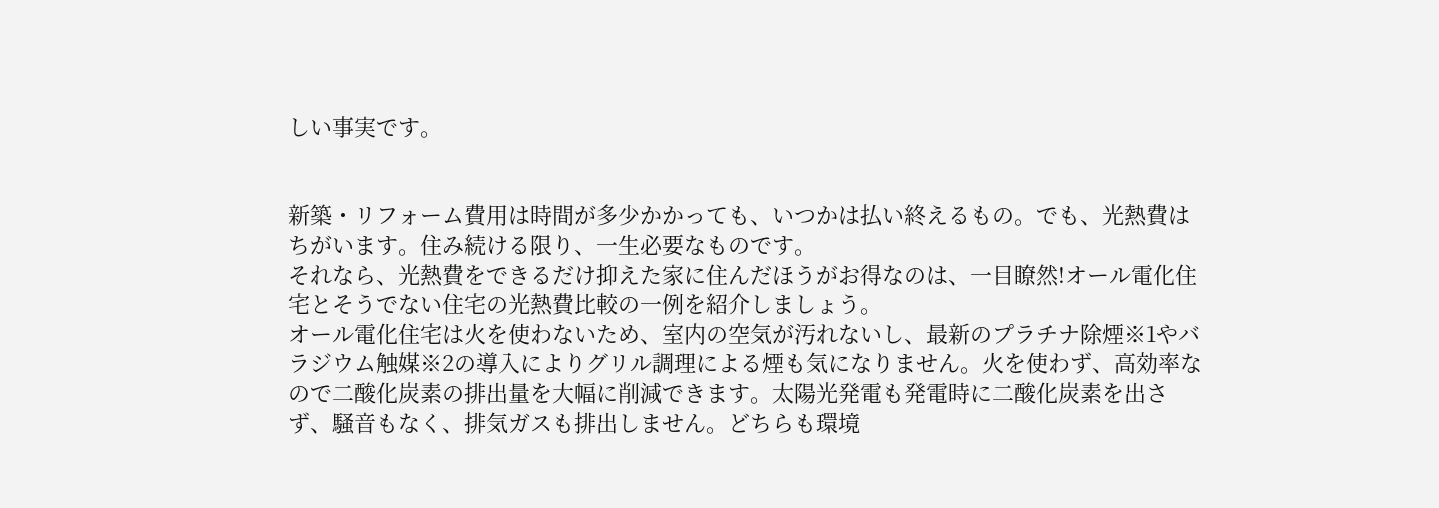しい事実です。


新築・リフォーム費用は時間が多少かかっても、いつかは払い終えるもの。でも、光熱費はちがいます。住み続ける限り、一生必要なものです。
それなら、光熱費をできるだけ抑えた家に住んだほうがお得なのは、一目瞭然!オール電化住宅とそうでない住宅の光熱費比較の一例を紹介しましょう。
オール電化住宅は火を使わないため、室内の空気が汚れないし、最新のプラチナ除煙※1やバラジウム触媒※2の導入によりグリル調理による煙も気になりません。火を使わず、高効率なので二酸化炭素の排出量を大幅に削減できます。太陽光発電も発電時に二酸化炭素を出さず、騒音もなく、排気ガスも排出しません。どちらも環境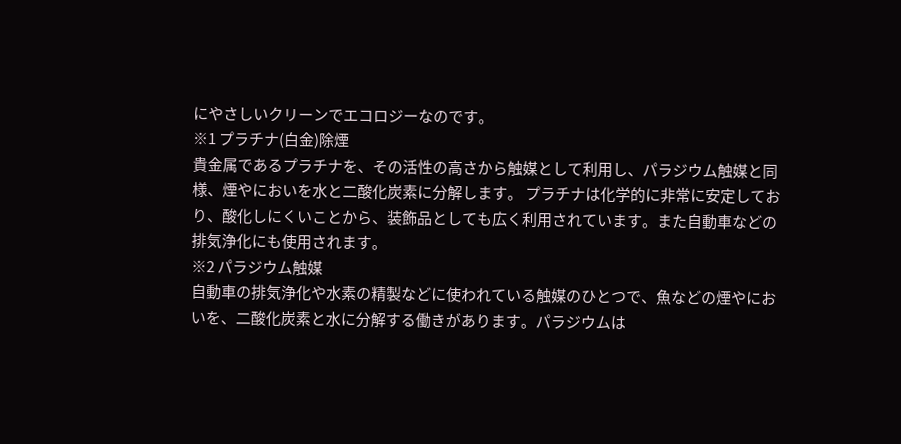にやさしいクリーンでエコロジーなのです。
※1 プラチナ(白金)除煙
貴金属であるプラチナを、その活性の高さから触媒として利用し、パラジウム触媒と同様、煙やにおいを水と二酸化炭素に分解します。 プラチナは化学的に非常に安定しており、酸化しにくいことから、装飾品としても広く利用されています。また自動車などの排気浄化にも使用されます。
※2 パラジウム触媒
自動車の排気浄化や水素の精製などに使われている触媒のひとつで、魚などの煙やにおいを、二酸化炭素と水に分解する働きがあります。パラジウムは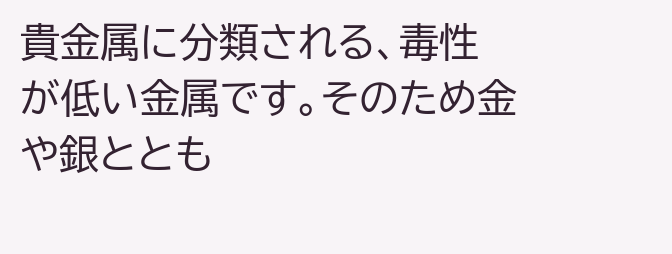貴金属に分類される、毒性が低い金属です。そのため金や銀ととも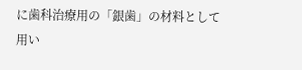に歯科治療用の「銀歯」の材料として用い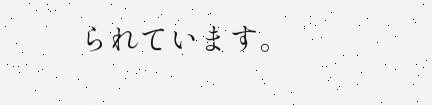られています。